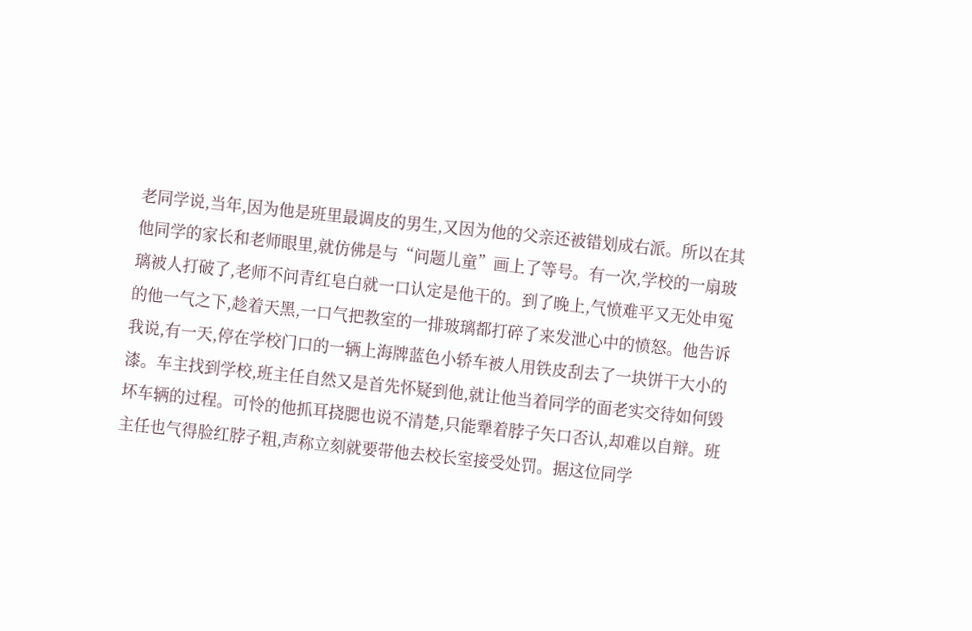老同学说,当年,因为他是班里最调皮的男生,又因为他的父亲还被错划成右派。所以在其他同学的家长和老师眼里,就仿佛是与“问题儿童”画上了等号。有一次,学校的一扇玻璃被人打破了,老师不问青红皂白就一口认定是他干的。到了晚上,气愤难平又无处申冤的他一气之下,趁着天黑,一口气把教室的一排玻璃都打碎了来发泄心中的愤怒。他告诉我说,有一天,停在学校门口的一辆上海牌蓝色小轿车被人用铁皮刮去了一块饼干大小的漆。车主找到学校,班主任自然又是首先怀疑到他,就让他当着同学的面老实交待如何毁坏车辆的过程。可怜的他抓耳挠腮也说不清楚,只能犟着脖子矢口否认,却难以自辩。班主任也气得脸红脖子粗,声称立刻就要带他去校长室接受处罚。据这位同学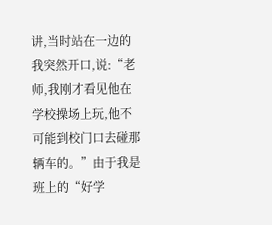讲,当时站在一边的我突然开口,说:“老师,我刚才看见他在学校操场上玩,他不可能到校门口去碰那辆车的。”由于我是班上的“好学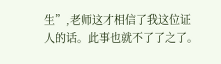生”,老师这才相信了我这位证人的话。此事也就不了了之了。